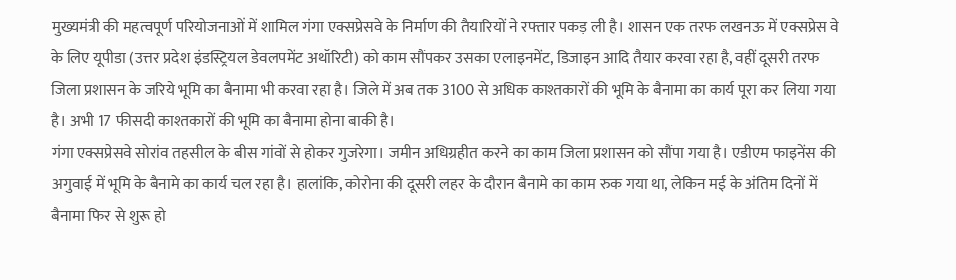मुख्यमंत्री की महत्वपूर्ण परियोजनाओं में शामिल गंगा एक्सप्रेसवे के निर्माण की तैयारियों ने रफ्तार पकड़ ली है। शासन एक तरफ लखनऊ में एक्सप्रेस वे के लिए यूपीडा (उत्तर प्रदेश इंडस्ट्रियल डेवलपमेंट अथॉरिटी) को काम सौंपकर उसका एलाइनमेंट, डिजाइन आदि तैयार करवा रहा है, वहीं दूसरी तरफ जिला प्रशासन के जरिये भूमि का बैनामा भी करवा रहा है। जिले में अब तक 3100 से अधिक काश्तकारों की भूमि के बैनामा का कार्य पूरा कर लिया गया है। अभी 17 फीसदी काश्तकारों की भूमि का बैनामा होना बाकी है।
गंगा एक्सप्रेसवे सोरांव तहसील के बीस गांवों से होकर गुजरेगा। जमीन अधिग्रहीत करने का काम जिला प्रशासन को सौंपा गया है। एडीएम फाइनेंस की अगुवाई में भूमि के बैनामे का कार्य चल रहा है। हालांकि, कोरोना की दूसरी लहर के दौरान बैनामे का काम रुक गया था, लेकिन मई के अंतिम दिनों में बैनामा फिर से शुरू हो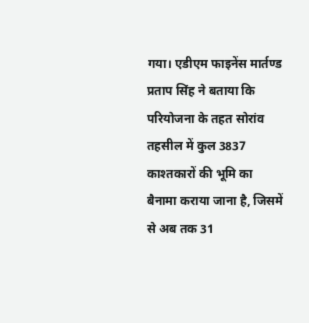गया। एडीएम फाइनेंस मार्तण्ड प्रताप सिंह ने बताया कि परियोजना के तहत सोरांव तहसील में कुल 3837 काश्तकारों की भूमि का बैनामा कराया जाना है, जिसमें से अब तक 31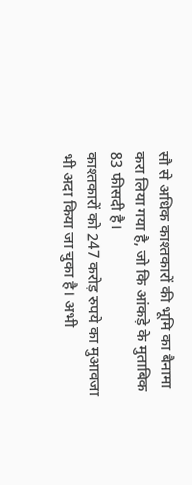सौ से अधिक काश्तकारों की भूमि का बैनामा करा लिया गया है, जो कि आंकड़े के मुताबिक 83 फीसदी है।
काश्तकारों को 247 करोड़ रुपये का मुआवजा भी अदा किया जा चुका है। अभी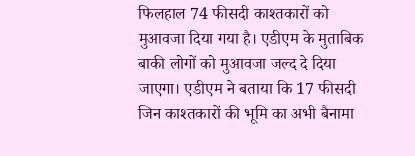फिलहाल 74 फीसदी काश्तकारों को मुआवजा दिया गया है। एडीएम के मुताबिक बाकी लोगों को मुआवजा जल्द दे दिया जाएगा। एडीएम ने बताया कि 17 फीसदी जिन काश्तकारों की भूमि का अभी बैनामा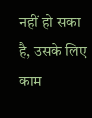नहीं हो सका है, उसके लिए काम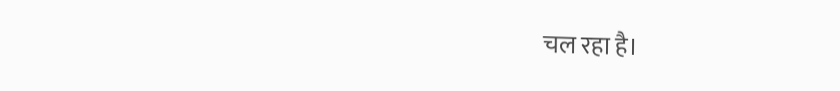चल रहा है।